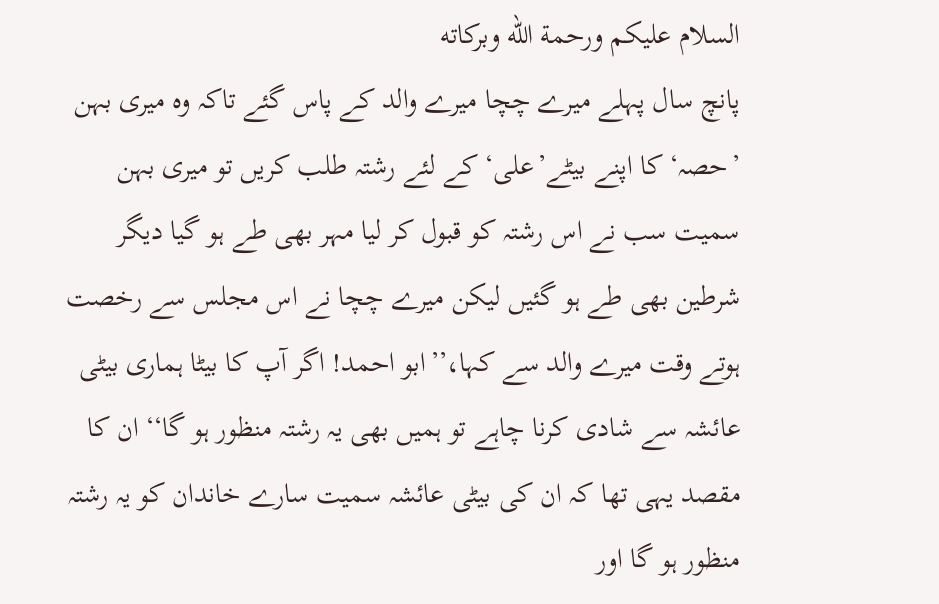السلام عليكم ورحمة الله وبركاته
پانچ سال پہلے میرے چچا میرے والد کے پاس گئے تاکہ وہ میری بہن ’حصہ‘ کا اپنے بیٹے’علی‘ کے لئے رشتہ طلب کریں تو میری بہن سمیت سب نے اس رشتہ کو قبول کر لیا مہر بھی طے ہو گیا دیگر شرطین بھی طے ہو گئیں لیکن میرے چچا نے اس مجلس سے رخصت ہوتے وقت میرے والد سے کہا،’’ابو احمد! اگر آپ کا بیٹا ہماری بیٹی عائشہ سے شادی کرنا چاہے تو ہمیں بھی یہ رشتہ منظور ہو گا‘‘ ان کا مقصد یہی تھا کہ ان کی بیٹی عائشہ سمیت سارے خاندان کو یہ رشتہ منظور ہو گا اور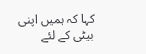کہا کہ ہمیں اپنی بیٹی کے لئے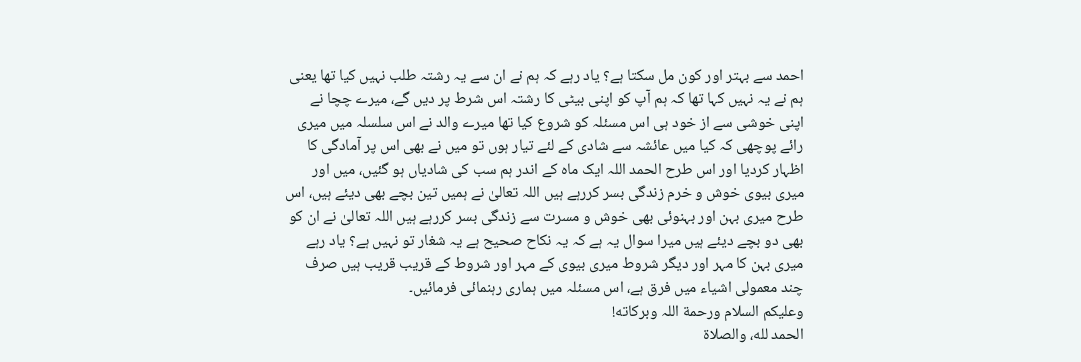احمد سے بہتر اور کون مل سکتا ہے؟ یاد رہے کہ ہم نے ان سے یہ رشتہ طلب نہیں کیا تھا یعنی ہم نے یہ نہیں کہا تھا کہ ہم آپ کو اپنی بیٹی کا رشتہ اس شرط پر دیں گے، میرے چچا نے اپنی خوشی سے از خود ہی اس مسئلہ کو شروع کیا تھا میرے والد نے اس سلسلہ میں میری رائے پوچھی کہ کیا میں عائشہ سے شادی کے لئے تیار ہوں تو میں نے بھی اس پر آمادگی کا اظہار کردیا اور اس طرح الحمد اللہ ایک ماہ کے اندر ہم سب کی شادیاں ہو گئیں، میں اور میری بیوی خوش و خرم زندگی بسر کررہے ہیں اللہ تعالیٰ نے ہمیں تین بچے بھی دیئے ہیں، اس طرح میری بہن اور بہنوئی بھی خوش و مسرت سے زندگی بسر کررہے ہیں اللہ تعالیٰ نے ان کو بھی دو بچے دیئے ہیں میرا سوال یہ ہے کہ یہ نکاح صحیح ہے یہ شغار تو نہیں ہے؟ یاد رہے میری بہن کا مہر اور دیگر شروط میری بیوی کے مہر اور شروط کے قریب قریب ہیں صرف چند معمولی اشیاء میں فرق ہے، اس مسئلہ میں ہماری رہنمائی فرمائیں۔
وعلیکم السلام ورحمة اللہ وبرکاته!
الحمد لله، والصلاة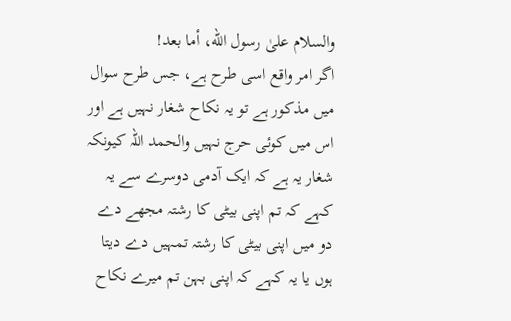والسلام علىٰ رسول الله، أما بعد!
اگر امر واقع اسی طرح ہے، جس طرح سوال میں مذکور ہے تو یہ نکاح شغار نہیں ہے اور اس میں کوئی حرج نہیں والحمد اللہ کیونکہ شغار یہ ہے کہ ایک آدمی دوسرے سے یہ کہے کہ تم اپنی بیٹی کا رشتہ مجھے دے دو میں اپنی بیٹی کا رشتہ تمہیں دے دیتا ہوں یا یہ کہے کہ اپنی بہن تم میرے نکاح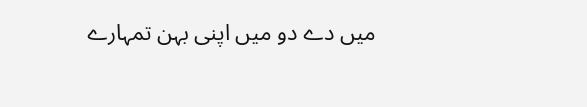میں دے دو میں اپنی بہن تمہارے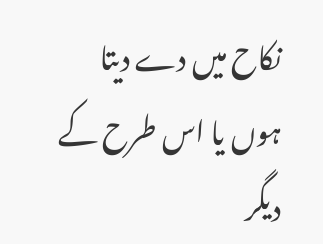نکاح میں دے دیتا ہوں یا اس طرح کے دیگر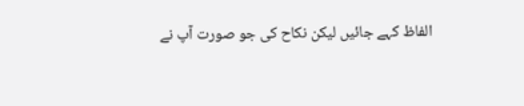الفاظ کہے جائیں لیکن نکاح کی جو صورت آپ نے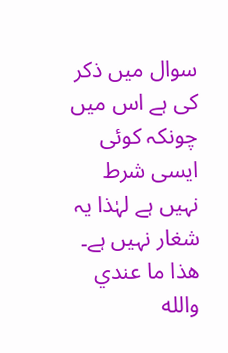سوال میں ذکر کی ہے اس میں چونکہ کوئی ایسی شرط نہیں ہے لہٰذا یہ شغار نہیں ہے۔
ھذا ما عندي والله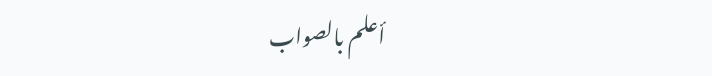أعلم بالصواب